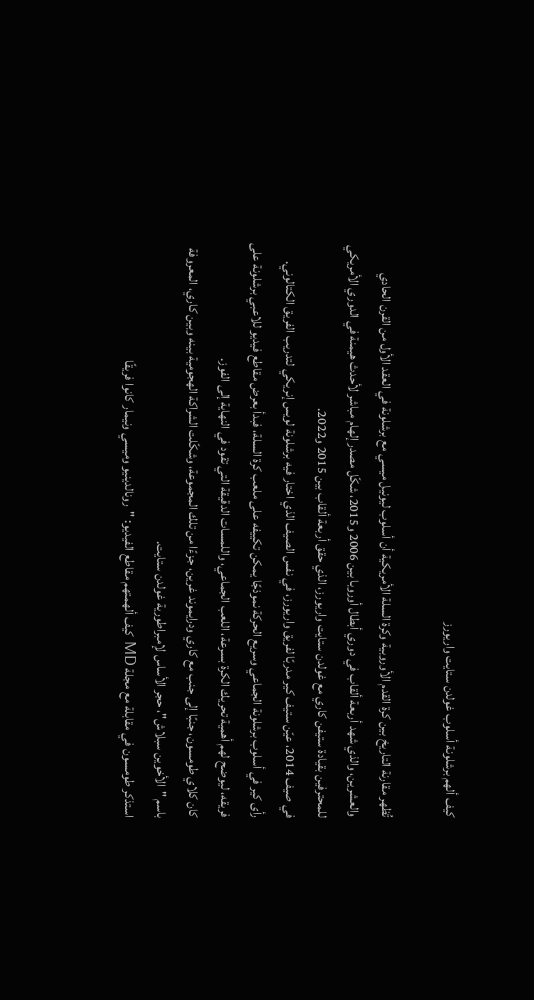كيف ألهم برشلونة أسلوب غولدن ستايت واريورز

تُظهر مقارنة التاريخ بين كرة القدم الأوروبية وكرة السلة الأمريكية أن أسلوب ليونيل ميسي مع برشلونة في العقد الأول من القرن الحادي والعشرين، والذي شهد أربعة ألقاب في دوري أبطال أوروبا بين 2006 و2015، شكّل مصدر إلهام مباشر لأحدث هيمنة في الدوري الأمريكي للمحترفين بقيادة ستيفن كاري مع غولدن ستايت واريورز، الذي حقق أربعة ألقاب بين 2015 و2022.
في صيف 2014، عيّن ستيف كير مدربًا لفريق واريورز، في نفس الصيف الذي اختار فيه برشلونة لويس إنريكي لتدريب الفريق الكتالوني.
رأى كير في أسلوب برشلونة الجماعي وسريع الحركة نموذجًا يمكن تكييفه على ملعب كرة السلة، فبدأ بعرض مقاطع فيديو للاعبي برشلونة على فريقه، ليوضح لهم أهمية تحريك الكرة بسرعة، اللعب الجماعي، واللمسات الدقيقة التي تقود في النهاية إلى الفوز.
كان كلاي طومسون، جنبًا إلى جنب مع كاري ودرايموند غرين، جزءًا من تلك المجموعة، وشكّلت الشراكة الهجومية بينه وبين كاري، المعروفة باسم "الأخوين سبلاش"، حجر الأساس لإمبراطورية غولدن ستايت.
استذكر طومسون في مقابلة مع مجلة MD كيف ألهمتهم مقاطع الفيديو: "رونالدينيو وميسي ونيمار كانوا فريقًا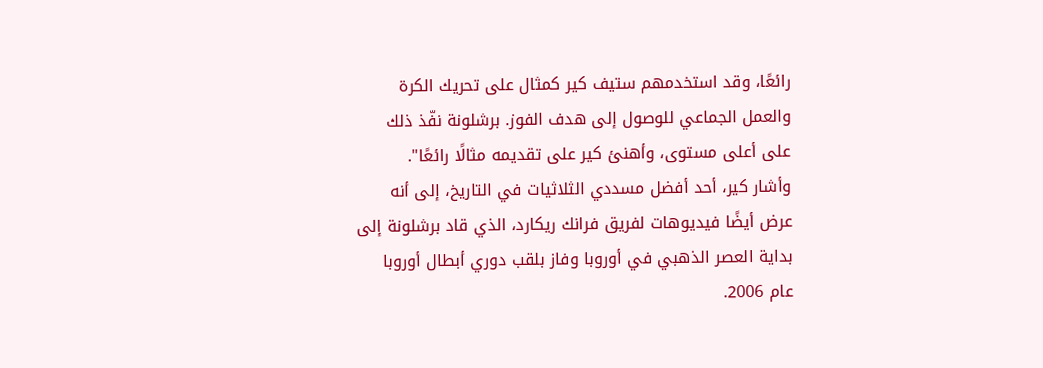رائعًا، وقد استخدمهم ستيف كير كمثال على تحريك الكرة والعمل الجماعي للوصول إلى هدف الفوز. برشلونة نفّذ ذلك على أعلى مستوى، وأهنئ كير على تقديمه مثالًا رائعًا".
وأشار كير، أحد أفضل مسددي الثلاثيات في التاريخ، إلى أنه عرض أيضًا فيديوهات لفريق فرانك ريكارد، الذي قاد برشلونة إلى بداية العصر الذهبي في أوروبا وفاز بلقب دوري أبطال أوروبا عام 2006.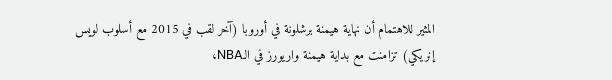المثير للاهتمام أن نهاية هيمنة برشلونة في أوروبا (آخر لقب في 2015 مع أسلوب لويس إنريكي) تزامنت مع بداية هيمنة واريورز في الـNBA،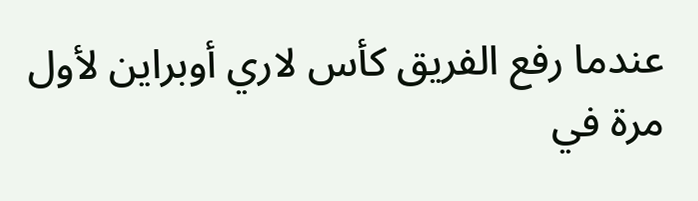عندما رفع الفريق كأس لاري أوبراين لأول مرة في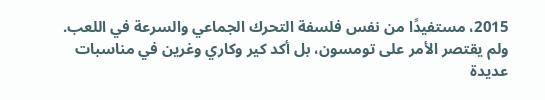2015، مستفيدًا من نفس فلسفة التحرك الجماعي والسرعة في اللعب.
ولم يقتصر الأمر على تومسون، بل أكد كير وكاري وغرين في مناسبات عديدة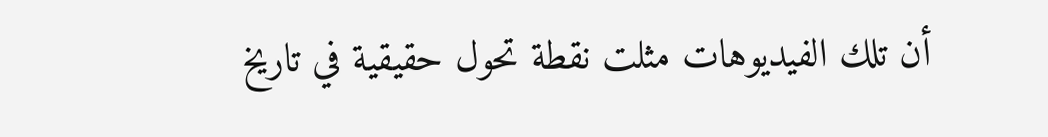أن تلك الفيديوهات مثلت نقطة تحول حقيقية في تاريخ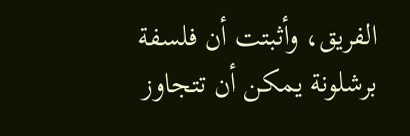الفريق، وأثبتت أن فلسفة برشلونة يمكن أن تتجاوز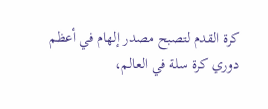كرة القدم لتصبح مصدر إلهام في أعظم دوري كرة سلة في العالم،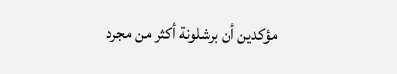مؤكدين أن برشلونة أكثر من مجرد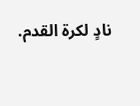نادٍ لكرة القدم.